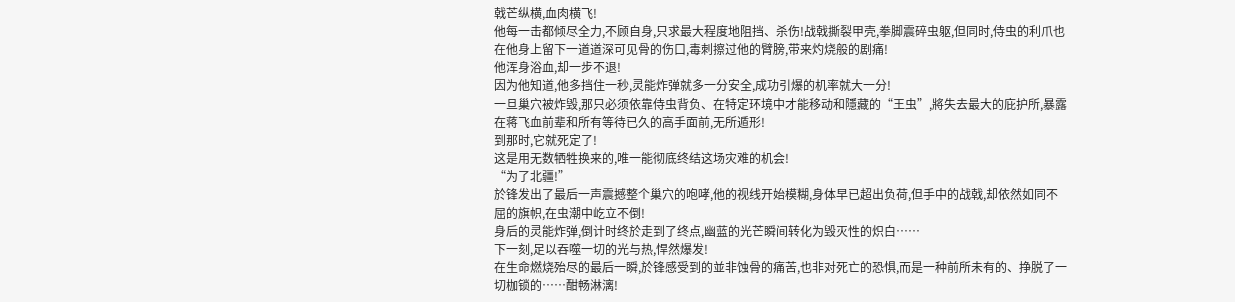戟芒纵横,血肉横飞!
他每一击都倾尽全力,不顾自身,只求最大程度地阻挡、杀伤!战戟撕裂甲壳,拳脚震碎虫躯,但同时,侍虫的利爪也在他身上留下一道道深可见骨的伤口,毒刺擦过他的臂膀,带来灼烧般的剧痛!
他浑身浴血,却一步不退!
因为他知道,他多挡住一秒,灵能炸弹就多一分安全,成功引爆的机率就大一分!
一旦巢穴被炸毁,那只必须依靠侍虫背负、在特定环境中才能移动和隱藏的“王虫”,將失去最大的庇护所,暴露在蒋飞血前辈和所有等待已久的高手面前,无所遁形!
到那时,它就死定了!
这是用无数牺牲换来的,唯一能彻底终结这场灾难的机会!
“为了北疆!”
於锋发出了最后一声震撼整个巢穴的咆哮,他的视线开始模糊,身体早已超出负荷,但手中的战戟,却依然如同不屈的旗帜,在虫潮中屹立不倒!
身后的灵能炸弹,倒计时终於走到了终点,幽蓝的光芒瞬间转化为毁灭性的炽白……
下一刻,足以吞噬一切的光与热,悍然爆发!
在生命燃烧殆尽的最后一瞬,於锋感受到的並非蚀骨的痛苦,也非对死亡的恐惧,而是一种前所未有的、挣脱了一切枷锁的……酣畅淋漓!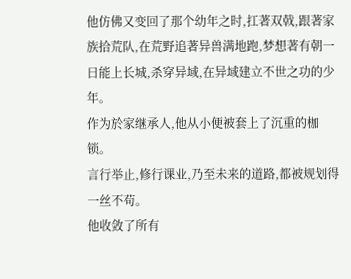他仿佛又变回了那个幼年之时,扛著双戟,跟著家族拾荒队,在荒野追著异兽满地跑,梦想著有朝一日能上长城,杀穿异域,在异域建立不世之功的少年。
作为於家继承人,他从小便被套上了沉重的枷锁。
言行举止,修行课业,乃至未来的道路,都被规划得一丝不苟。
他收敛了所有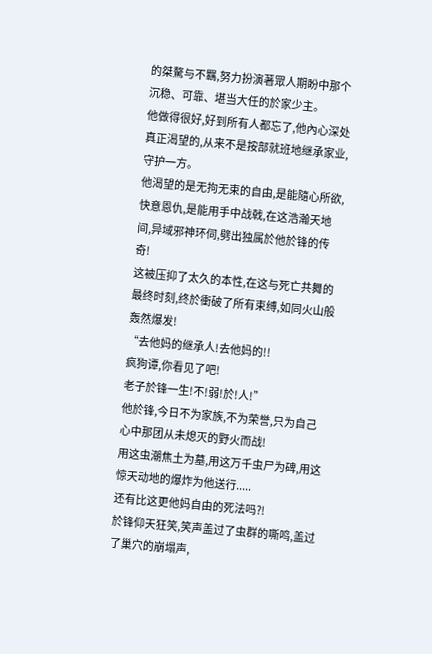的桀驁与不羈,努力扮演著眾人期盼中那个沉稳、可靠、堪当大任的於家少主。
他做得很好,好到所有人都忘了,他內心深处真正渴望的,从来不是按部就班地继承家业,守护一方。
他渴望的是无拘无束的自由,是能隨心所欲,快意恩仇,是能用手中战戟,在这浩瀚天地间,异域邪神环伺,劈出独属於他於锋的传奇!
这被压抑了太久的本性,在这与死亡共舞的最终时刻,终於衝破了所有束缚,如同火山般轰然爆发!
“去他妈的继承人!去他妈的!!
疯狗谭,你看见了吧!
老子於锋一生!不!弱!於!人!”
他於锋,今日不为家族,不为荣誉,只为自己心中那团从未熄灭的野火而战!
用这虫潮焦土为墓,用这万千虫尸为碑,用这惊天动地的爆炸为他送行.....
还有比这更他妈自由的死法吗?!
於锋仰天狂笑,笑声盖过了虫群的嘶鸣,盖过了巢穴的崩塌声,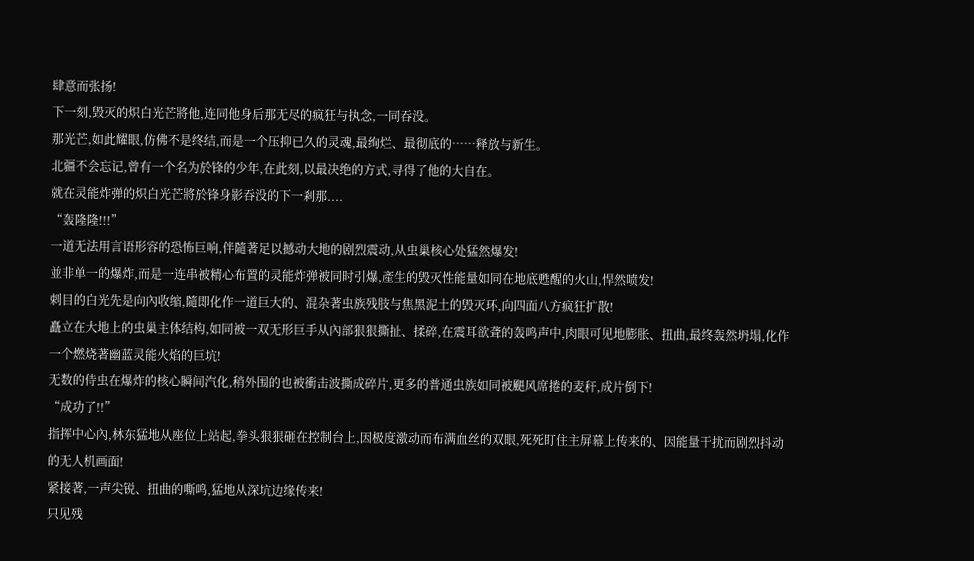肆意而张扬!
下一刻,毁灭的炽白光芒將他,连同他身后那无尽的疯狂与执念,一同吞没。
那光芒,如此耀眼,仿佛不是终结,而是一个压抑已久的灵魂,最绚烂、最彻底的……释放与新生。
北疆不会忘记,曾有一个名为於锋的少年,在此刻,以最决绝的方式,寻得了他的大自在。
就在灵能炸弹的炽白光芒將於锋身影吞没的下一剎那....
“轰隆隆!!!”
一道无法用言语形容的恐怖巨响,伴隨著足以撼动大地的剧烈震动,从虫巢核心处猛然爆发!
並非单一的爆炸,而是一连串被精心布置的灵能炸弹被同时引爆,產生的毁灭性能量如同在地底甦醒的火山,悍然喷发!
刺目的白光先是向內收缩,隨即化作一道巨大的、混杂著虫族残肢与焦黑泥土的毁灭环,向四面八方疯狂扩散!
矗立在大地上的虫巢主体结构,如同被一双无形巨手从內部狠狠撕扯、揉碎,在震耳欲聋的轰鸣声中,肉眼可见地膨胀、扭曲,最终轰然坍塌,化作一个燃烧著幽蓝灵能火焰的巨坑!
无数的侍虫在爆炸的核心瞬间汽化,稍外围的也被衝击波撕成碎片,更多的普通虫族如同被颶风席捲的麦秆,成片倒下!
“成功了!!”
指挥中心內,林东猛地从座位上站起,拳头狠狠砸在控制台上,因极度激动而布满血丝的双眼,死死盯住主屏幕上传来的、因能量干扰而剧烈抖动的无人机画面!
紧接著,一声尖锐、扭曲的嘶鸣,猛地从深坑边缘传来!
只见残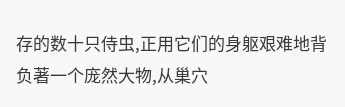存的数十只侍虫,正用它们的身躯艰难地背负著一个庞然大物,从巢穴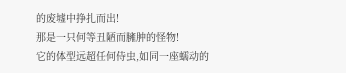的废墟中挣扎而出!
那是一只何等丑陋而臃肿的怪物!
它的体型远超任何侍虫,如同一座蠕动的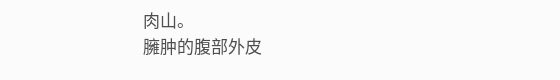肉山。
臃肿的腹部外皮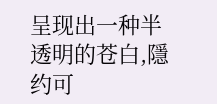呈现出一种半透明的苍白,隱约可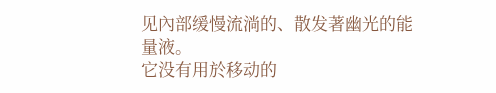见內部缓慢流淌的、散发著幽光的能量液。
它没有用於移动的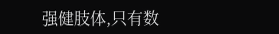强健肢体,只有数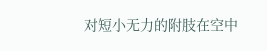对短小无力的附肢在空中